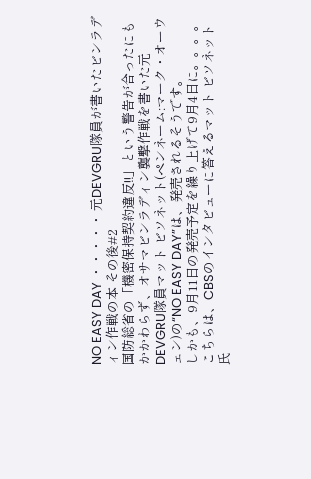NO EASY DAY ・・・・・ 元DEVGRU隊員が書いたビンラディン作戦の本 その後#2
国防総省の「機密保持契約違反!!」という警告が合ったにもかかわらず、オサマビンラディン襲撃作戦を書いた元DEVGRU隊員マット ビソネット(ペンネーム:マーク・オーウェン)の“NO EASY DAY”は、発売されるそうです。
しかも、9月11日の発売予定を繰り上げて9月4日に。。。。
こちらは、CBSのインタビューに答えるマット ビソネット氏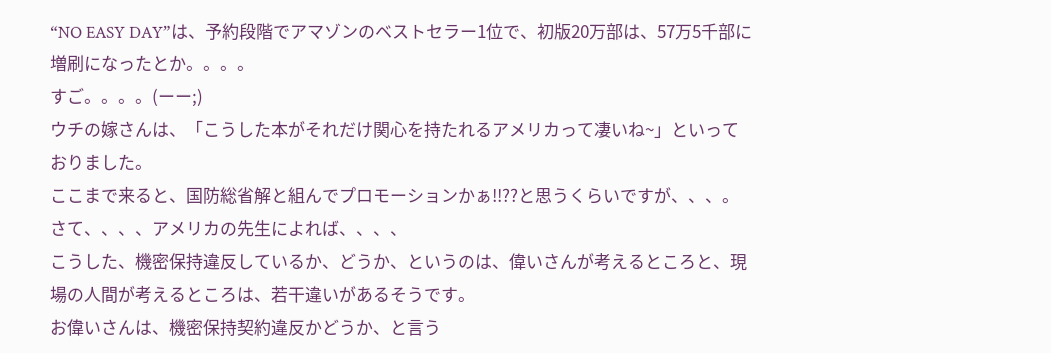“NO EASY DAY”は、予約段階でアマゾンのベストセラー1位で、初版20万部は、57万5千部に増刷になったとか。。。。
すご。。。。(ーー;)
ウチの嫁さんは、「こうした本がそれだけ関心を持たれるアメリカって凄いね~」といっておりました。
ここまで来ると、国防総省解と組んでプロモーションかぁ!!??と思うくらいですが、、、。
さて、、、、アメリカの先生によれば、、、、
こうした、機密保持違反しているか、どうか、というのは、偉いさんが考えるところと、現場の人間が考えるところは、若干違いがあるそうです。
お偉いさんは、機密保持契約違反かどうか、と言う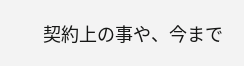契約上の事や、今まで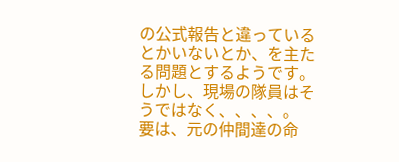の公式報告と違っているとかいないとか、を主たる問題とするようです。
しかし、現場の隊員はそうではなく、、、、。
要は、元の仲間達の命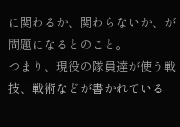に関わるか、関わらないか、が問題になるとのこと。
つまり、現役の隊員達が使う戦技、戦術などが書かれている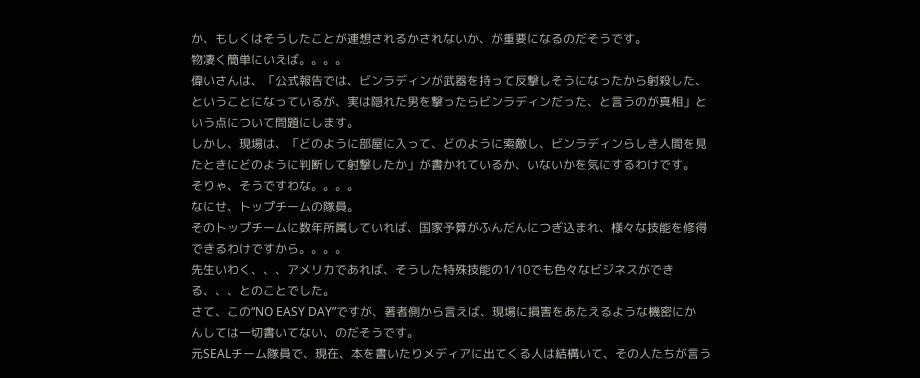か、もしくはそうしたことが連想されるかされないか、が重要になるのだそうです。
物凄く簡単にいえば。。。。
偉いさんは、「公式報告では、ビンラディンが武器を持って反撃しそうになったから射殺した、ということになっているが、実は隠れた男を撃ったらビンラディンだった、と言うのが真相」という点について問題にします。
しかし、現場は、「どのように部屋に入って、どのように索敵し、ビンラディンらしき人間を見たときにどのように判断して射撃したか」が書かれているか、いないかを気にするわけです。
そりゃ、そうですわな。。。。
なにせ、トップチームの隊員。
そのトップチームに数年所属していれば、国家予算がふんだんにつぎ込まれ、様々な技能を修得できるわけですから。。。。
先生いわく、、、アメリカであれば、そうした特殊技能の1/10でも色々なビジネスができる、、、とのことでした。
さて、この“NO EASY DAY”ですが、著者側から言えば、現場に損害をあたえるような機密にか
んしては一切書いてない、のだそうです。
元SEALチーム隊員で、現在、本を書いたりメディアに出てくる人は結構いて、その人たちが言う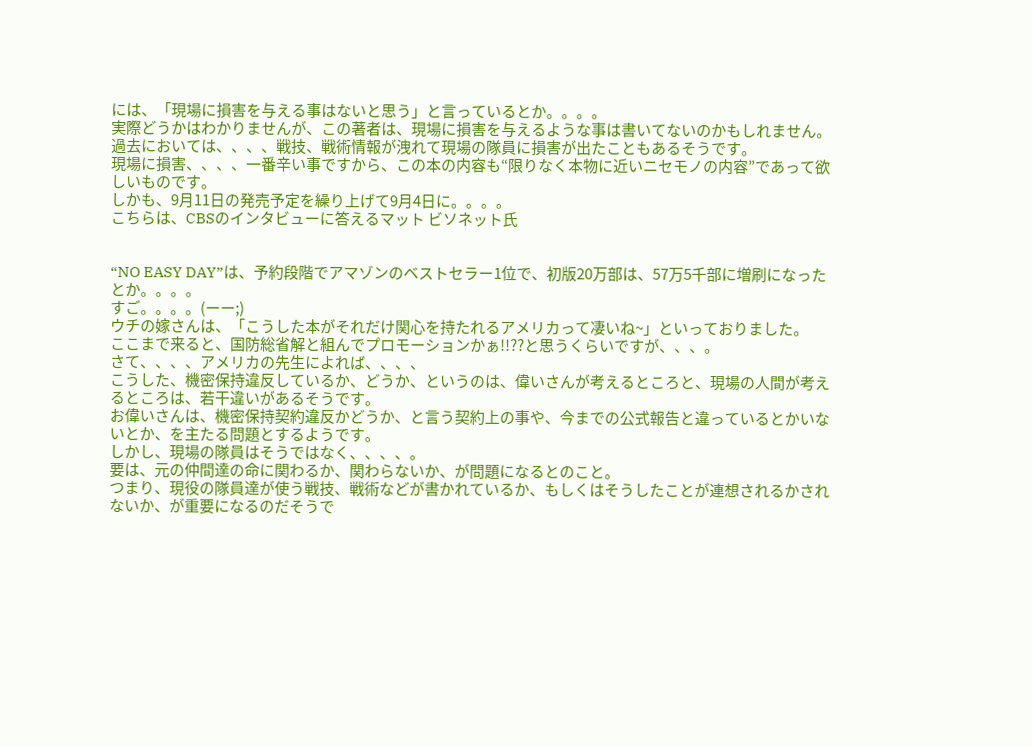には、「現場に損害を与える事はないと思う」と言っているとか。。。。
実際どうかはわかりませんが、この著者は、現場に損害を与えるような事は書いてないのかもしれません。
過去においては、、、、戦技、戦術情報が洩れて現場の隊員に損害が出たこともあるそうです。
現場に損害、、、、一番辛い事ですから、この本の内容も“限りなく本物に近いニセモノの内容”であって欲しいものです。
しかも、9月11日の発売予定を繰り上げて9月4日に。。。。
こちらは、CBSのインタビューに答えるマット ビソネット氏


“NO EASY DAY”は、予約段階でアマゾンのベストセラー1位で、初版20万部は、57万5千部に増刷になったとか。。。。
すご。。。。(ーー;)
ウチの嫁さんは、「こうした本がそれだけ関心を持たれるアメリカって凄いね~」といっておりました。
ここまで来ると、国防総省解と組んでプロモーションかぁ!!??と思うくらいですが、、、。
さて、、、、アメリカの先生によれば、、、、
こうした、機密保持違反しているか、どうか、というのは、偉いさんが考えるところと、現場の人間が考えるところは、若干違いがあるそうです。
お偉いさんは、機密保持契約違反かどうか、と言う契約上の事や、今までの公式報告と違っているとかいないとか、を主たる問題とするようです。
しかし、現場の隊員はそうではなく、、、、。
要は、元の仲間達の命に関わるか、関わらないか、が問題になるとのこと。
つまり、現役の隊員達が使う戦技、戦術などが書かれているか、もしくはそうしたことが連想されるかされないか、が重要になるのだそうで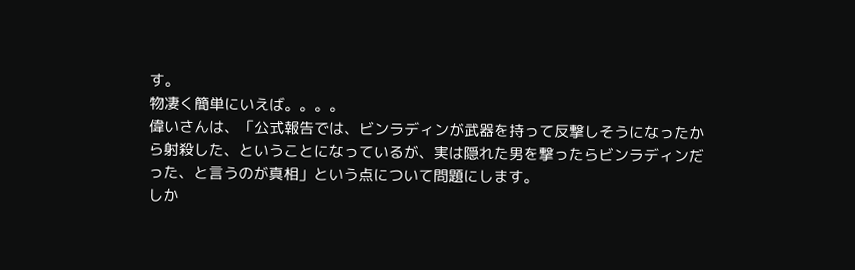す。
物凄く簡単にいえば。。。。
偉いさんは、「公式報告では、ビンラディンが武器を持って反撃しそうになったから射殺した、ということになっているが、実は隠れた男を撃ったらビンラディンだった、と言うのが真相」という点について問題にします。
しか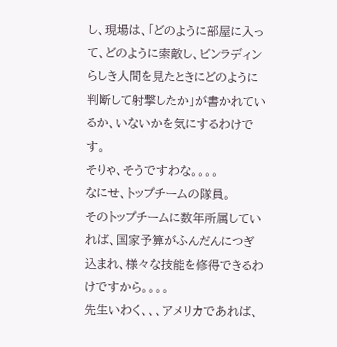し、現場は、「どのように部屋に入って、どのように索敵し、ビンラディンらしき人間を見たときにどのように判断して射撃したか」が書かれているか、いないかを気にするわけです。
そりゃ、そうですわな。。。。
なにせ、トップチームの隊員。
そのトップチームに数年所属していれば、国家予算がふんだんにつぎ込まれ、様々な技能を修得できるわけですから。。。。
先生いわく、、、アメリカであれば、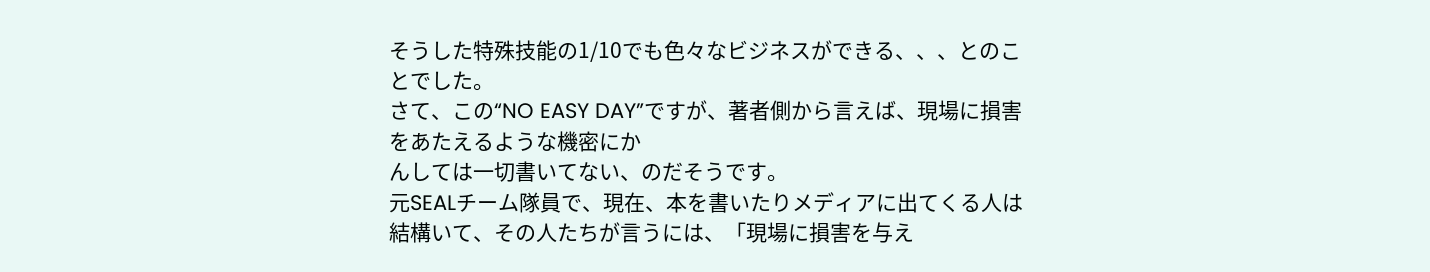そうした特殊技能の1/10でも色々なビジネスができる、、、とのことでした。
さて、この“NO EASY DAY”ですが、著者側から言えば、現場に損害をあたえるような機密にか
んしては一切書いてない、のだそうです。
元SEALチーム隊員で、現在、本を書いたりメディアに出てくる人は結構いて、その人たちが言うには、「現場に損害を与え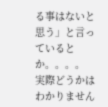る事はないと思う」と言っているとか。。。。
実際どうかはわかりません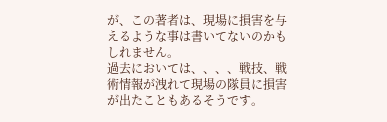が、この著者は、現場に損害を与えるような事は書いてないのかもしれません。
過去においては、、、、戦技、戦術情報が洩れて現場の隊員に損害が出たこともあるそうです。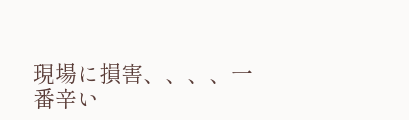現場に損害、、、、一番辛い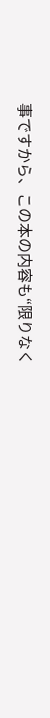事ですから、この本の内容も“限りなく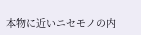本物に近いニセモノの内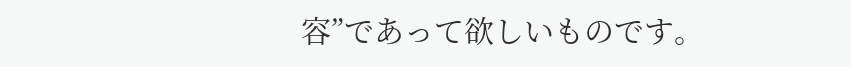容”であって欲しいものです。